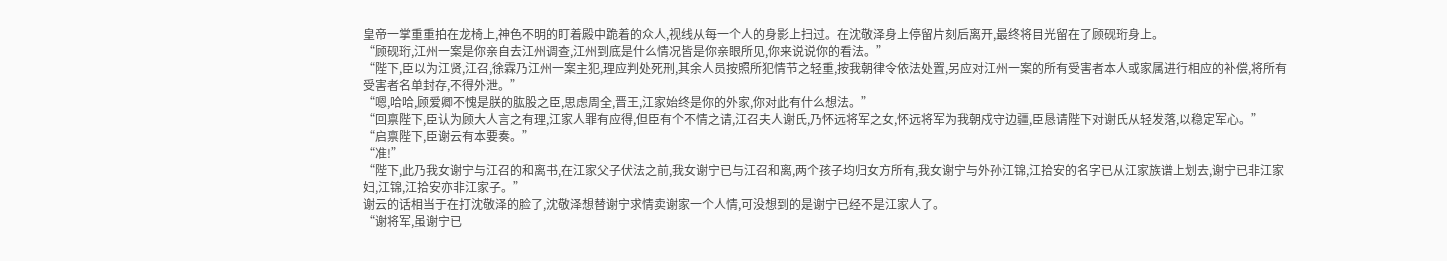皇帝一掌重重拍在龙椅上,神色不明的盯着殿中跪着的众人,视线从每一个人的身影上扫过。在沈敬泽身上停留片刻后离开,最终将目光留在了顾砚珩身上。
“顾砚珩,江州一案是你亲自去江州调查,江州到底是什么情况皆是你亲眼所见,你来说说你的看法。”
“陛下,臣以为江贤,江召,徐霖乃江州一案主犯,理应判处死刑,其余人员按照所犯情节之轻重,按我朝律令依法处置,另应对江州一案的所有受害者本人或家属进行相应的补偿,将所有受害者名单封存,不得外泄。”
“嗯,哈哈,顾爱卿不愧是朕的肱股之臣,思虑周全,晋王,江家始终是你的外家,你对此有什么想法。”
“回禀陛下,臣认为顾大人言之有理,江家人罪有应得,但臣有个不情之请,江召夫人谢氏,乃怀远将军之女,怀远将军为我朝戍守边疆,臣恳请陛下对谢氏从轻发落,以稳定军心。”
“启禀陛下,臣谢云有本要奏。”
“准!”
“陛下,此乃我女谢宁与江召的和离书,在江家父子伏法之前,我女谢宁已与江召和离,两个孩子均归女方所有,我女谢宁与外孙江锦,江拾安的名字已从江家族谱上划去,谢宁已非江家妇,江锦,江拾安亦非江家子。”
谢云的话相当于在打沈敬泽的脸了,沈敬泽想替谢宁求情卖谢家一个人情,可没想到的是谢宁已经不是江家人了。
“谢将军,虽谢宁已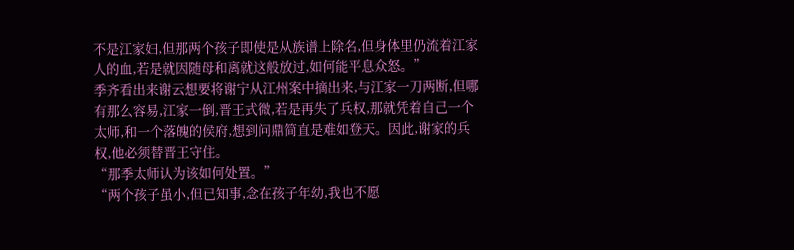不是江家妇,但那两个孩子即使是从族谱上除名,但身体里仍流着江家人的血,若是就因随母和离就这般放过,如何能平息众怒。”
季齐看出来谢云想要将谢宁从江州案中摘出来,与江家一刀两断,但哪有那么容易,江家一倒,晋王式微,若是再失了兵权,那就凭着自己一个太师,和一个落魄的侯府,想到问鼎简直是难如登天。因此,谢家的兵权,他必须替晋王守住。
“那季太师认为该如何处置。”
“两个孩子虽小,但已知事,念在孩子年幼,我也不愿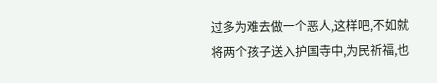过多为难去做一个恶人,这样吧,不如就将两个孩子送入护国寺中,为民祈福,也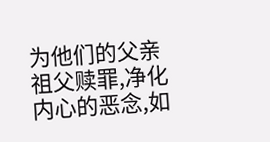为他们的父亲祖父赎罪,净化内心的恶念,如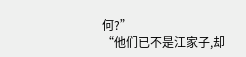何?”
“他们已不是江家子,却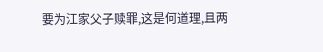要为江家父子赎罪,这是何道理,且两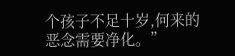个孩子不足十岁,何来的恶念需要净化。”